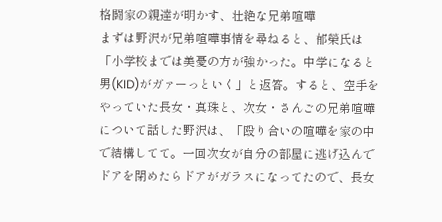格闘家の親達が明かす、壮絶な兄弟喧嘩
まずは野沢が兄弟喧嘩事情を尋ねると、郁榮氏は「小学校までは美憂の方が強かった。中学になると男(KID)がガァーっといく」と返答。すると、空手をやっていた長女・真珠と、次女・さんごの兄弟喧嘩について話した野沢は、「殴り合いの喧嘩を家の中で結構してて。一回次女が自分の部屋に逃げ込んでドアを閉めたらドアがガラスになってたので、長女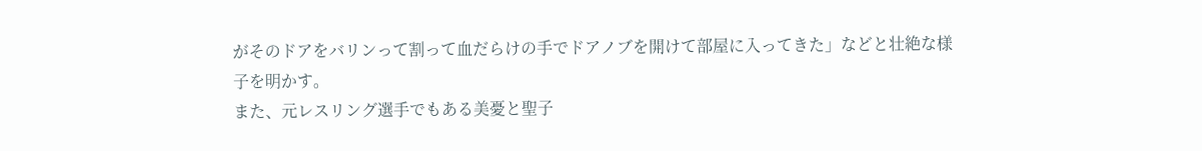がそのドアをバリンって割って血だらけの手でドアノブを開けて部屋に入ってきた」などと壮絶な様子を明かす。
また、元レスリング選手でもある美憂と聖子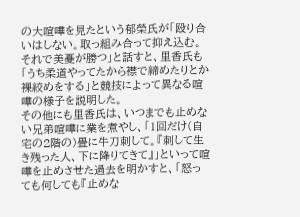の大喧嘩を見たという郁榮氏が「殴り合いはしない。取っ組み合って抑え込む。それで美憂が勝つ」と話すと、里香氏も「うち柔道やってたから襟で締めたりとか裸絞めをする」と競技によって異なる喧嘩の様子を説明した。
その他にも里香氏は、いつまでも止めない兄弟喧嘩に業を煮やし、「1回だけ(自宅の2階の)畳に牛刀刺して。『刺して生き残った人、下に降りてきて』」といって喧嘩を止めさせた過去を明かすと、「怒っても何しても『止めな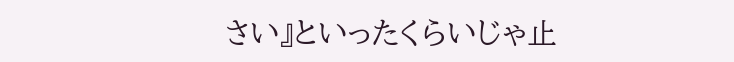さい』といったくらいじゃ止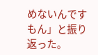めないんですもん」と振り返った。